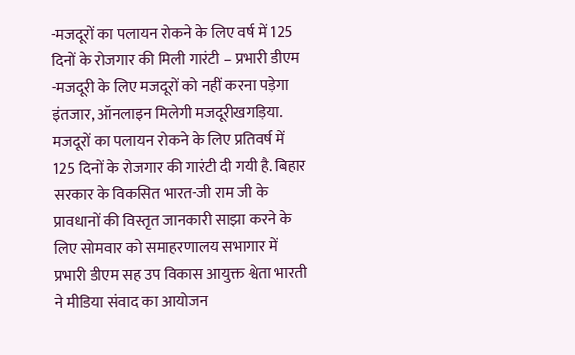-मजदूरों का पलायन रोकने के लिए वर्ष में 125 दिनों के रोजगार की मिली गारंटी – प्रभारी डीएम
-मजदूरी के लिए मजदूरों को नहीं करना पड़ेगा इंतजार, ऑनलाइन मिलेगी मजदूरीखगड़िया. मजदूरों का पलायन रोकने के लिए प्रतिवर्ष में 125 दिनों के रोजगार की गारंटी दी गयी है. बिहार सरकार के विकसित भारत-जी राम जी के प्रावधानों की विस्तृत जानकारी साझा करने के लिए सोमवार को समाहरणालय सभागार में प्रभारी डीएम सह उप विकास आयुक्त श्वेता भारती ने मीडिया संवाद का आयोजन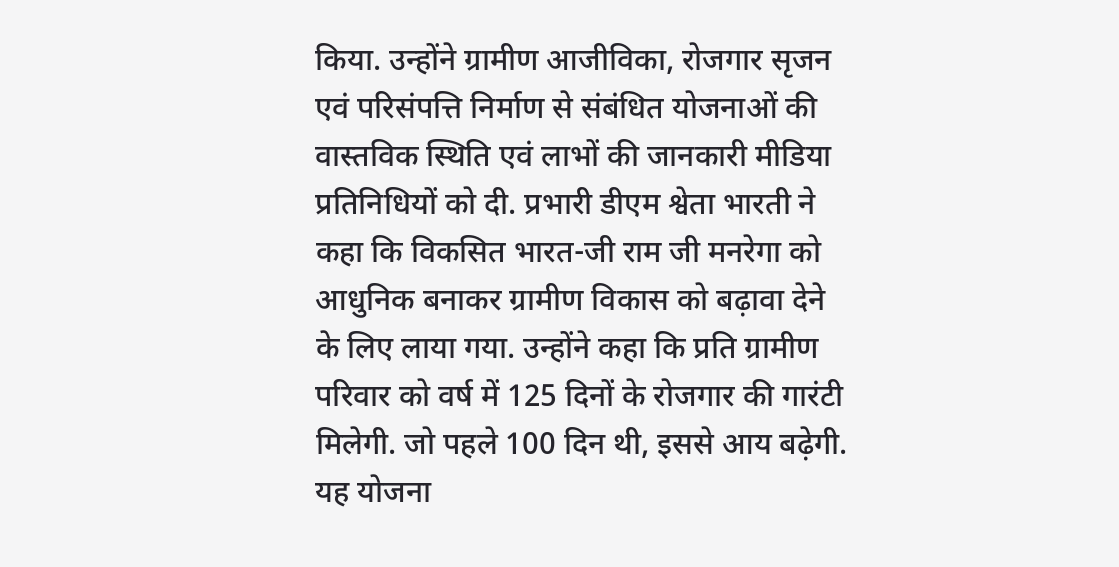किया. उन्होंने ग्रामीण आजीविका, रोजगार सृजन एवं परिसंपत्ति निर्माण से संबंधित योजनाओं की वास्तविक स्थिति एवं लाभों की जानकारी मीडिया प्रतिनिधियों को दी. प्रभारी डीएम श्वेता भारती ने कहा कि विकसित भारत-जी राम जी मनरेगा को आधुनिक बनाकर ग्रामीण विकास को बढ़ावा देने के लिए लाया गया. उन्होंने कहा कि प्रति ग्रामीण परिवार को वर्ष में 125 दिनों के रोजगार की गारंटी मिलेगी. जो पहले 100 दिन थी, इससे आय बढ़ेगी. यह योजना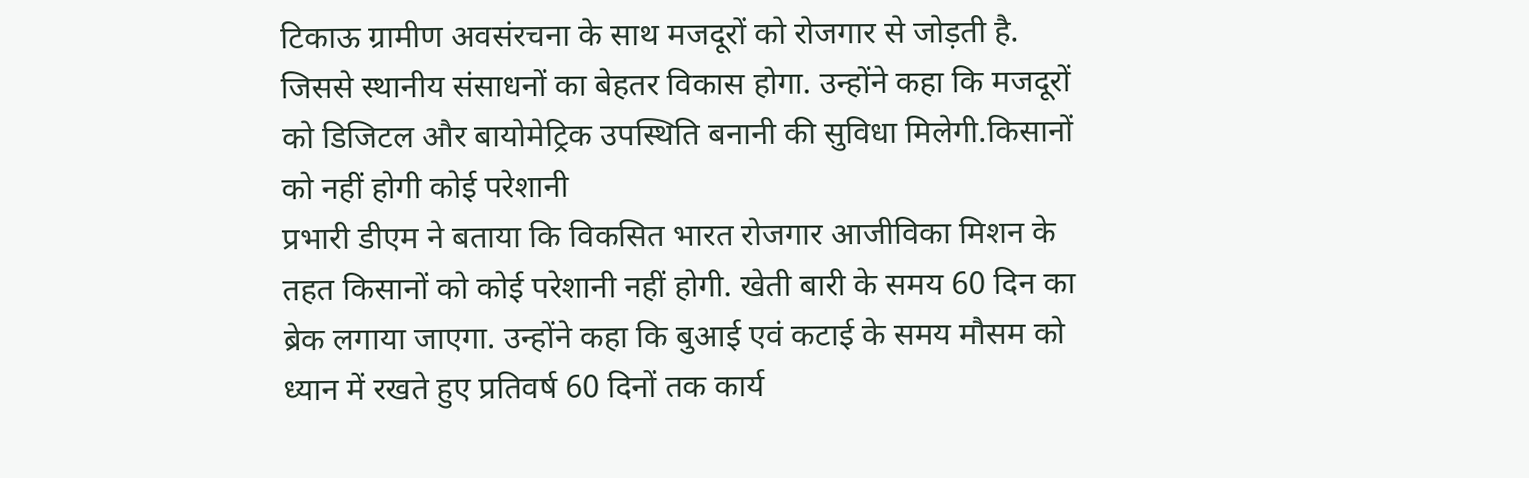टिकाऊ ग्रामीण अवसंरचना के साथ मजदूरों को रोजगार से जोड़ती है. जिससे स्थानीय संसाधनों का बेहतर विकास होगा. उन्होंने कहा कि मजदूरों को डिजिटल और बायोमेट्रिक उपस्थिति बनानी की सुविधा मिलेगी.किसानों को नहीं होगी कोई परेशानी
प्रभारी डीएम ने बताया कि विकसित भारत रोजगार आजीविका मिशन के तहत किसानों को कोई परेशानी नहीं होगी. खेती बारी के समय 60 दिन का ब्रेक लगाया जाएगा. उन्होंने कहा कि बुआई एवं कटाई के समय मौसम को ध्यान में रखते हुए प्रतिवर्ष 60 दिनों तक कार्य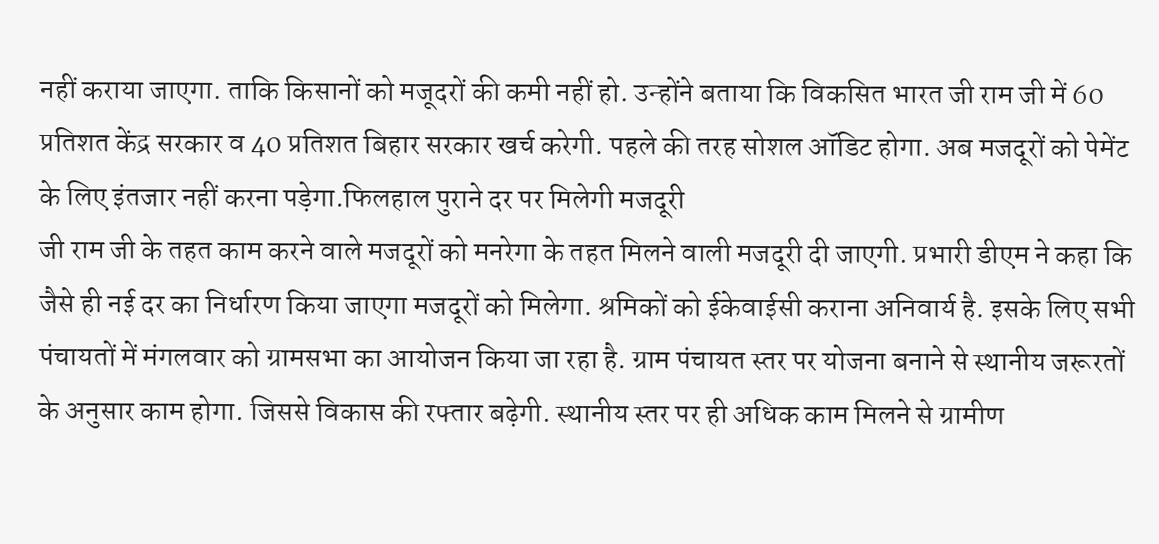नहीं कराया जाएगा. ताकि किसानों को मजूदरों की कमी नहीं हो. उन्होंने बताया कि विकसित भारत जी राम जी में 60 प्रतिशत केंद्र सरकार व 40 प्रतिशत बिहार सरकार खर्च करेगी. पहले की तरह सोशल ऑडिट होगा. अब मजदूरों को पेमेंट के लिए इंतजार नहीं करना पड़ेगा.फिलहाल पुराने दर पर मिलेगी मजदूरी
जी राम जी के तहत काम करने वाले मजदूरों को मनरेगा के तहत मिलने वाली मजदूरी दी जाएगी. प्रभारी डीएम ने कहा कि जैसे ही नई दर का निर्धारण किया जाएगा मजदूरों को मिलेगा. श्रमिकों को ईकेवाईसी कराना अनिवार्य है. इसके लिए सभी पंचायतों में मंगलवार को ग्रामसभा का आयोजन किया जा रहा है. ग्राम पंचायत स्तर पर योजना बनाने से स्थानीय जरूरतों के अनुसार काम होगा. जिससे विकास की रफ्तार बढ़ेगी. स्थानीय स्तर पर ही अधिक काम मिलने से ग्रामीण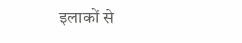इलाकों से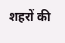शहरों की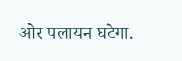ओर पलायन घटेगा.